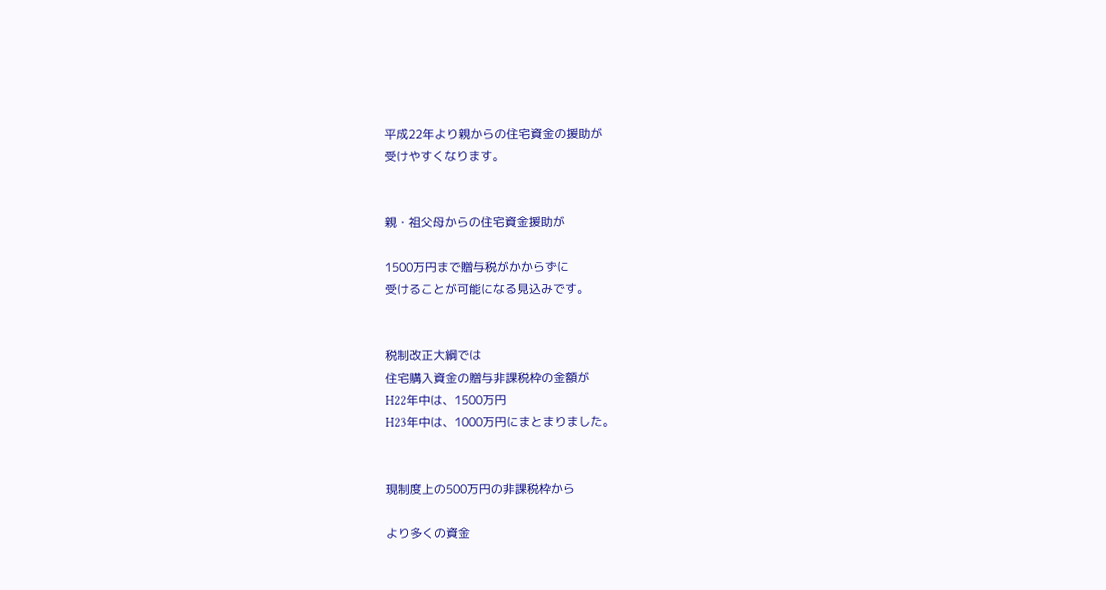平成22年より親からの住宅資金の援助が
受けやすくなります。


親・祖父母からの住宅資金援助が

1500万円まで贈与税がかからずに
受けることが可能になる見込みです。


税制改正大綱では
住宅購入資金の贈与非課税枠の金額が
H22年中は、1500万円
H23年中は、1000万円にまとまりました。


現制度上の500万円の非課税枠から

より多くの資金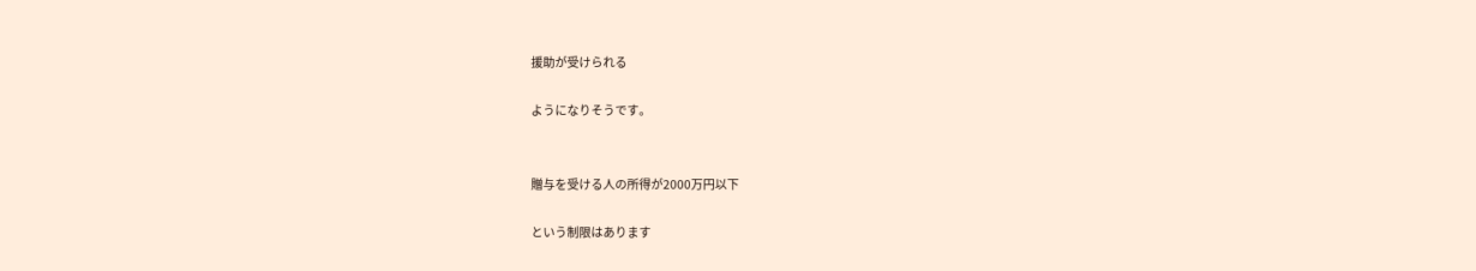援助が受けられる

ようになりそうです。


贈与を受ける人の所得が2000万円以下

という制限はあります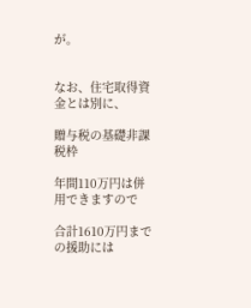が。


なお、住宅取得資金とは別に、

贈与税の基礎非課税枠

年間110万円は併用できますので

合計1610万円までの援助には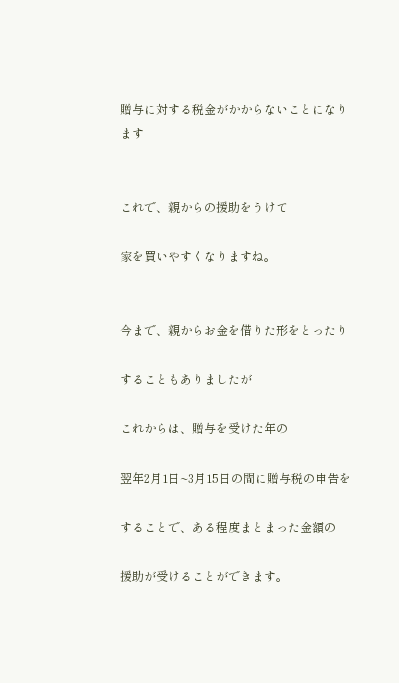贈与に対する税金がかからないことになります


これで、親からの援助をうけて

家を買いやすくなりますね。


今まで、親からお金を借りた形をとったり

することもありましたが

これからは、贈与を受けた年の

翌年2月1日~3月15日の間に贈与税の申告を

することで、ある程度まとまった金額の

援助が受けることができます。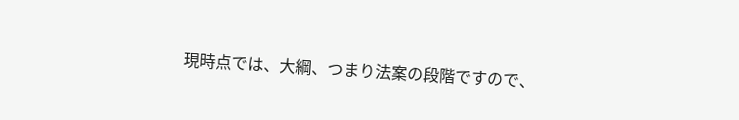現時点では、大綱、つまり法案の段階ですので、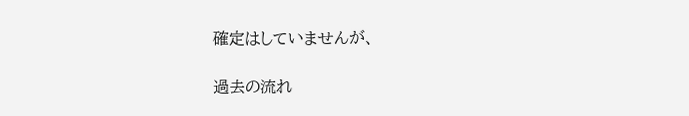確定はしていませんが、

過去の流れ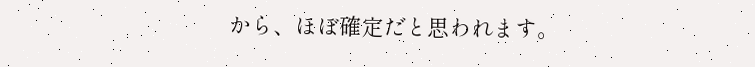から、ほぼ確定だと思われます。